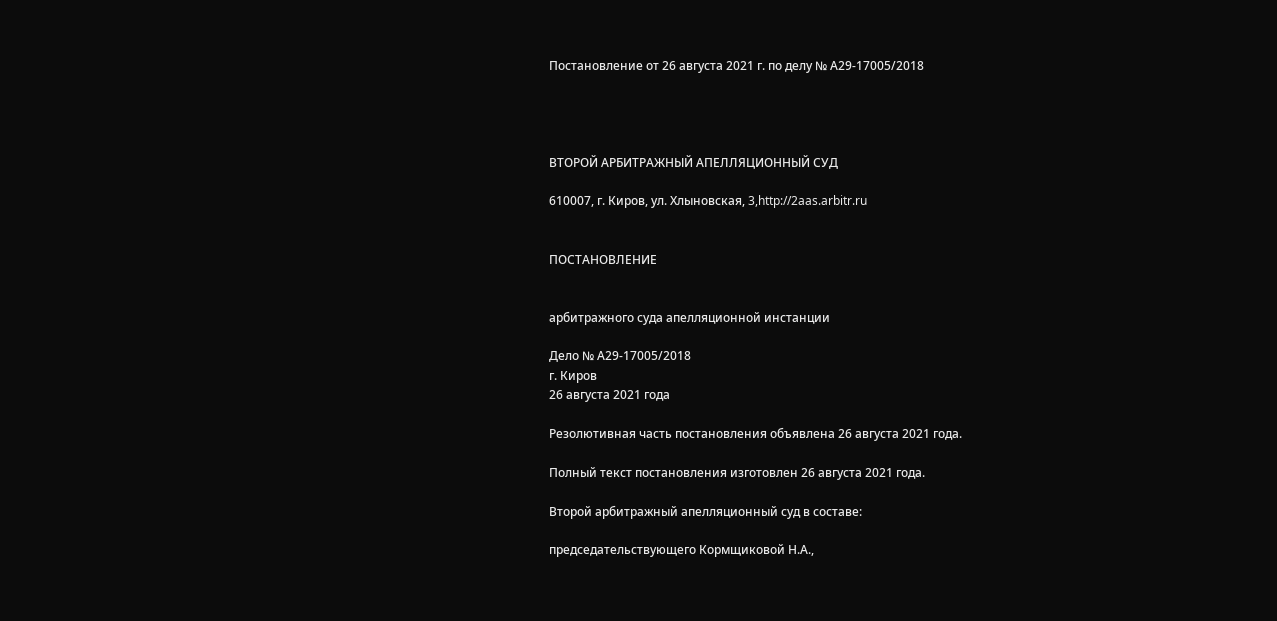Постановление от 26 августа 2021 г. по делу № А29-17005/2018




ВТОРОЙ АРБИТРАЖНЫЙ АПЕЛЛЯЦИОННЫЙ СУД

610007, г. Киров, ул. Хлыновская, 3,http://2aas.arbitr.ru


ПОСТАНОВЛЕНИЕ


арбитражного суда апелляционной инстанции

Дело № А29-17005/2018
г. Киров
26 августа 2021 года

Резолютивная часть постановления объявлена 26 августа 2021 года.

Полный текст постановления изготовлен 26 августа 2021 года.

Второй арбитражный апелляционный суд в составе:

председательствующего Кормщиковой Н.А.,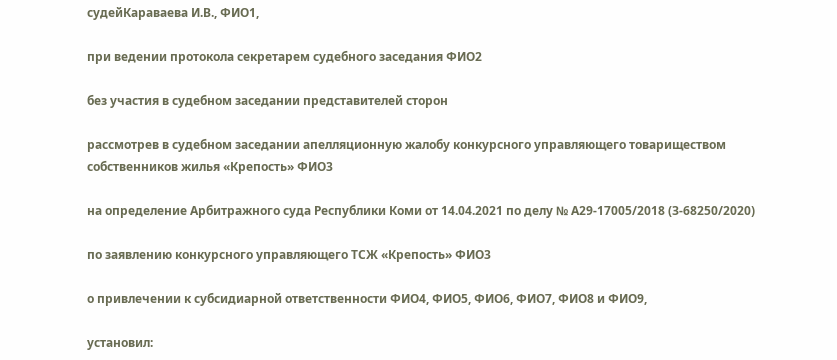судейКараваева И.В., ФИО1,

при ведении протокола секретарем судебного заседания ФИО2

без участия в судебном заседании представителей сторон

рассмотрев в судебном заседании апелляционную жалобу конкурсного управляющего товариществом собственников жилья «Крепость» ФИО3

на определение Арбитражного суда Республики Коми от 14.04.2021 по делу № А29-17005/2018 (З-68250/2020)

по заявлению конкурсного управляющего ТСЖ «Крепость» ФИО3

о привлечении к субсидиарной ответственности ФИО4, ФИО5, ФИО6, ФИО7, ФИО8 и ФИО9,

установил: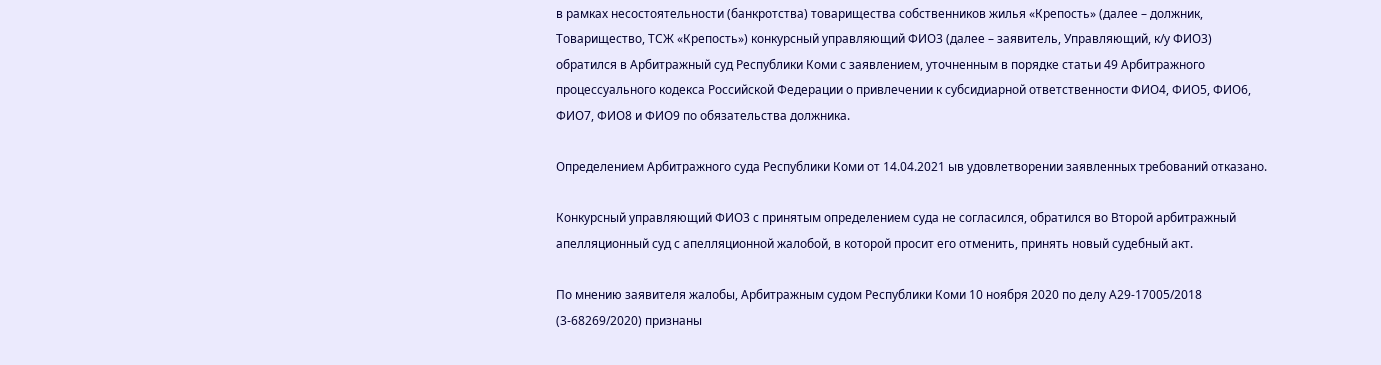в рамках несостоятельности (банкротства) товарищества собственников жилья «Крепость» (далее – должник, Товарищество, ТСЖ «Крепость») конкурсный управляющий ФИО3 (далее – заявитель, Управляющий, к/у ФИО3) обратился в Арбитражный суд Республики Коми с заявлением, уточненным в порядке статьи 49 Арбитражного процессуального кодекса Российской Федерации о привлечении к субсидиарной ответственности ФИО4, ФИО5, ФИО6, ФИО7, ФИО8 и ФИО9 по обязательства должника.

Определением Арбитражного суда Республики Коми от 14.04.2021 ыв удовлетворении заявленных требований отказано.

Конкурсный управляющий ФИО3 с принятым определением суда не согласился, обратился во Второй арбитражный апелляционный суд с апелляционной жалобой, в которой просит его отменить, принять новый судебный акт.

По мнению заявителя жалобы, Арбитражным судом Республики Коми 10 ноября 2020 по делу А29-17005/2018 (3-68269/2020) признаны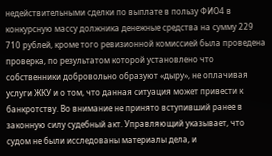недействительными сделки по выплате в пользу ФИО4 в конкурсную массу должника денежные средства на сумму 229 710 рублей, кроме того ревизионной комиссией была проведена проверка, по результатом которой установлено что собственники добровольно образуют «дыру», не оплачивая услуги ЖКУ и о том, что данная ситуация может привести к банкротству. Во внимание не принято вступивший ранее в законную силу судебный акт. Управляющий указывает, что судом не были исследованы материалы дела, и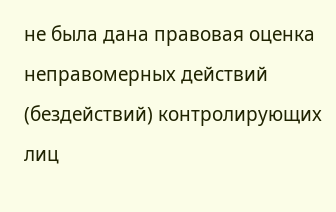не была дана правовая оценка неправомерных действий (бездействий) контролирующих лиц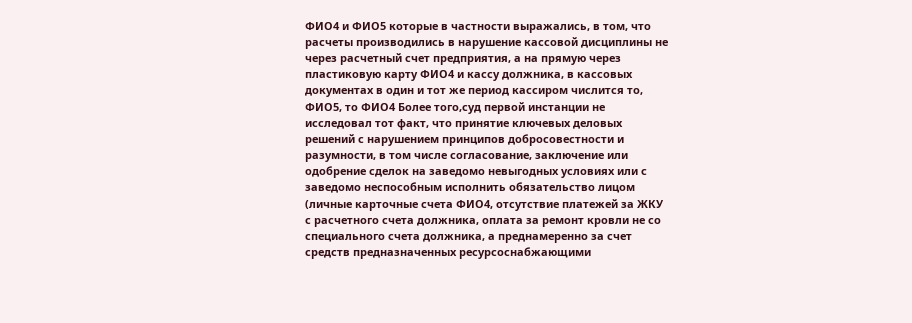ФИО4 и ФИО5 которые в частности выражались, в том, что расчеты производились в нарушение кассовой дисциплины не через расчетный счет предприятия, а на прямую через пластиковую карту ФИО4 и кассу должника, в кассовых документах в один и тот же период кассиром числится то, ФИО5, то ФИО4 Более того,суд первой инстанции не исследовал тот факт, что принятие ключевых деловых решений с нарушением принципов добросовестности и разумности, в том числе согласование, заключение или одобрение сделок на заведомо невыгодных условиях или с заведомо неспособным исполнить обязательство лицом (личные карточные счета ФИО4, отсутствие платежей за ЖКУ с расчетного счета должника, оплата за ремонт кровли не со специального счета должника, а преднамеренно за счет средств предназначенных ресурсоснабжающими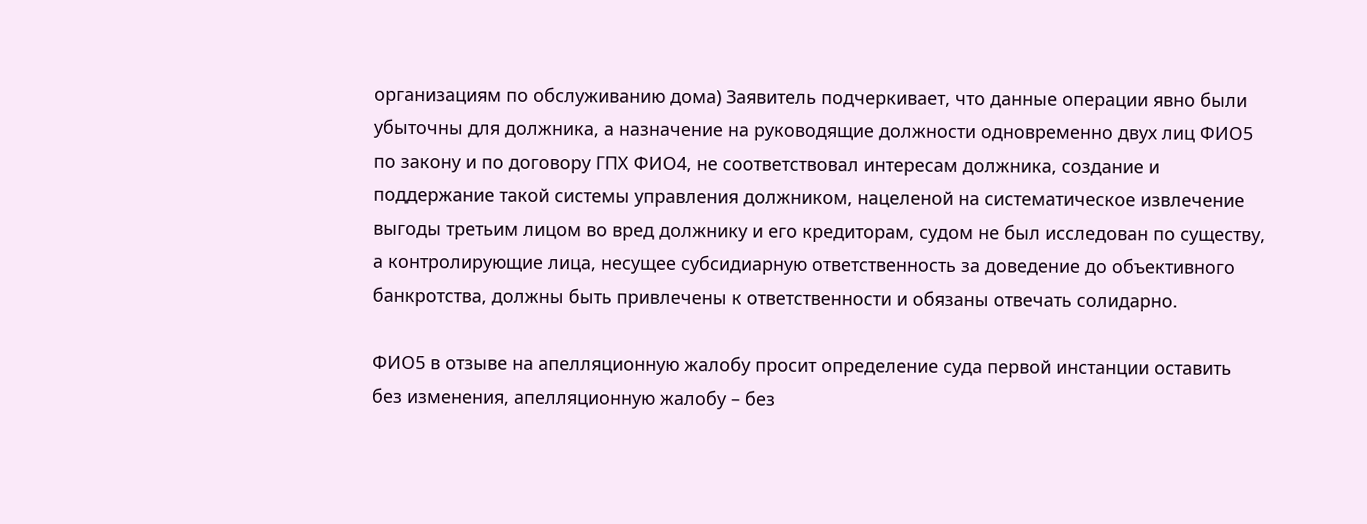организациям по обслуживанию дома) Заявитель подчеркивает, что данные операции явно были убыточны для должника, а назначение на руководящие должности одновременно двух лиц ФИО5 по закону и по договору ГПХ ФИО4, не соответствовал интересам должника, создание и поддержание такой системы управления должником, нацеленой на систематическое извлечение выгоды третьим лицом во вред должнику и его кредиторам, судом не был исследован по существу, а контролирующие лица, несущее субсидиарную ответственность за доведение до объективного банкротства, должны быть привлечены к ответственности и обязаны отвечать солидарно.

ФИО5 в отзыве на апелляционную жалобу просит определение суда первой инстанции оставить без изменения, апелляционную жалобу – без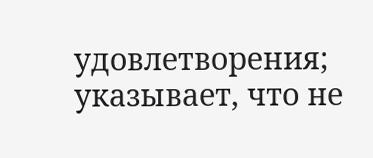удовлетворения; указывает, что не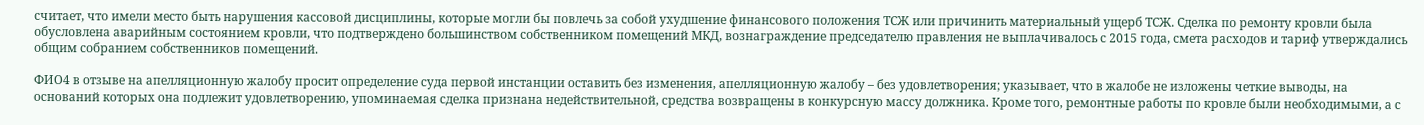считает, что имели место быть нарушения кассовой дисциплины, которые могли бы повлечь за собой ухудшение финансового положения ТСЖ или причинить материальный ущерб ТСЖ. Сделка по ремонту кровли была обусловлена аварийным состоянием кровли, что подтверждено большинством собственником помещений МКД, вознаграждение председателю правления не выплачивалось с 2015 года, смета расходов и тариф утверждались общим собранием собственников помещений.

ФИО4 в отзыве на апелляционную жалобу просит определение суда первой инстанции оставить без изменения, апелляционную жалобу – без удовлетворения; указывает, что в жалобе не изложены четкие выводы, на оснований которых она подлежит удовлетворению, упоминаемая сделка признана недействительной, средства возвращены в конкурсную массу должника. Кроме того, ремонтные работы по кровле были необходимыми, а с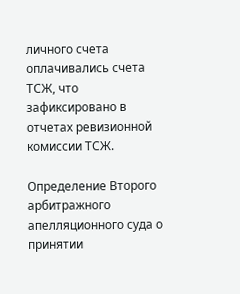личного счета оплачивались счета ТСЖ, что зафиксировано в отчетах ревизионной комиссии ТСЖ.

Определение Второго арбитражного апелляционного суда о принятии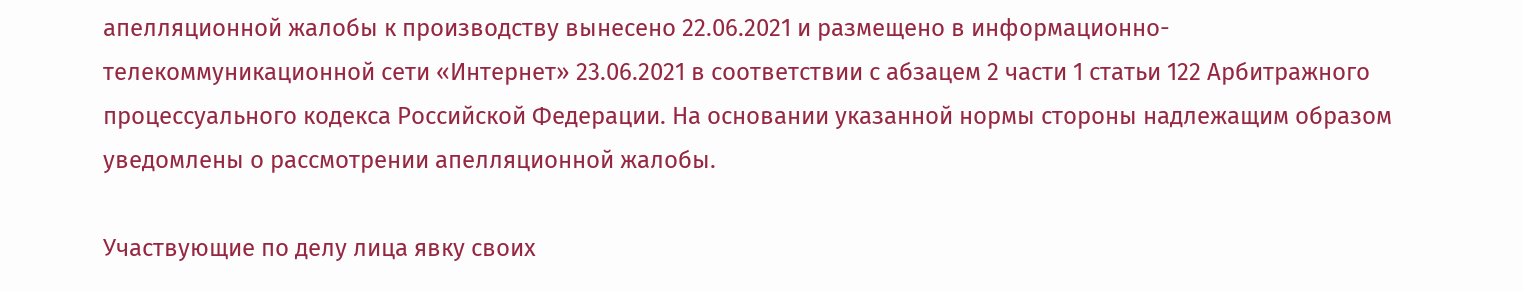апелляционной жалобы к производству вынесено 22.06.2021 и размещено в информационно-телекоммуникационной сети «Интернет» 23.06.2021 в соответствии с абзацем 2 части 1 статьи 122 Арбитражного процессуального кодекса Российской Федерации. На основании указанной нормы стороны надлежащим образом уведомлены о рассмотрении апелляционной жалобы.

Участвующие по делу лица явку своих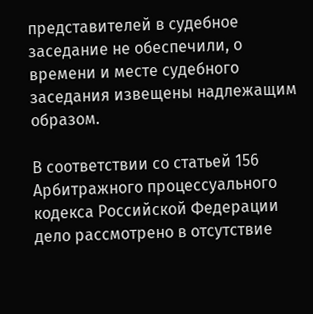представителей в судебное заседание не обеспечили, о времени и месте судебного заседания извещены надлежащим образом.

В соответствии со статьей 156 Арбитражного процессуального кодекса Российской Федерации дело рассмотрено в отсутствие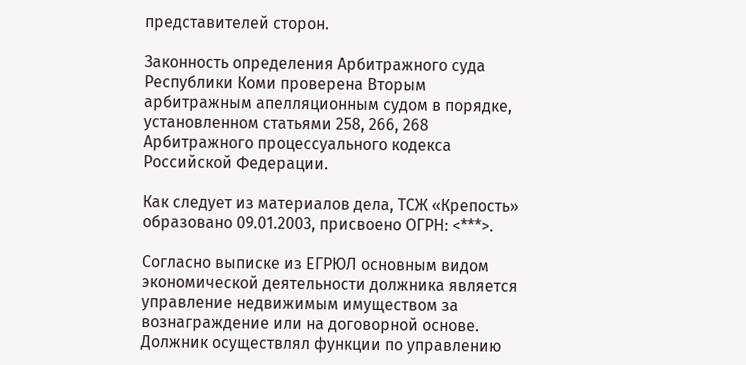представителей сторон.

Законность определения Арбитражного суда Республики Коми проверена Вторым арбитражным апелляционным судом в порядке, установленном статьями 258, 266, 268 Арбитражного процессуального кодекса Российской Федерации.

Как следует из материалов дела, ТСЖ «Крепость» образовано 09.01.2003, присвоено ОГРН: <***>.

Согласно выписке из ЕГРЮЛ основным видом экономической деятельности должника является управление недвижимым имуществом за вознаграждение или на договорной основе. Должник осуществлял функции по управлению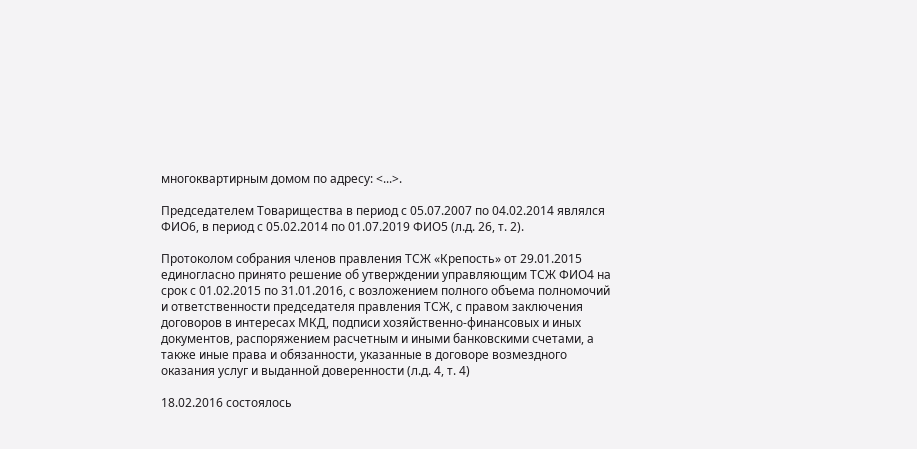многоквартирным домом по адресу: <...>.

Председателем Товарищества в период с 05.07.2007 по 04.02.2014 являлся ФИО6, в период с 05.02.2014 по 01.07.2019 ФИО5 (л.д. 26, т. 2).

Протоколом собрания членов правления ТСЖ «Крепость» от 29.01.2015 единогласно принято решение об утверждении управляющим ТСЖ ФИО4 на срок с 01.02.2015 по 31.01.2016, с возложением полного объема полномочий и ответственности председателя правления ТСЖ, с правом заключения договоров в интересах МКД, подписи хозяйственно-финансовых и иных документов, распоряжением расчетным и иными банковскими счетами, а также иные права и обязанности, указанные в договоре возмездного оказания услуг и выданной доверенности (л.д. 4, т. 4)

18.02.2016 состоялось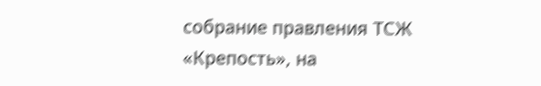собрание правления ТСЖ «Крепость», на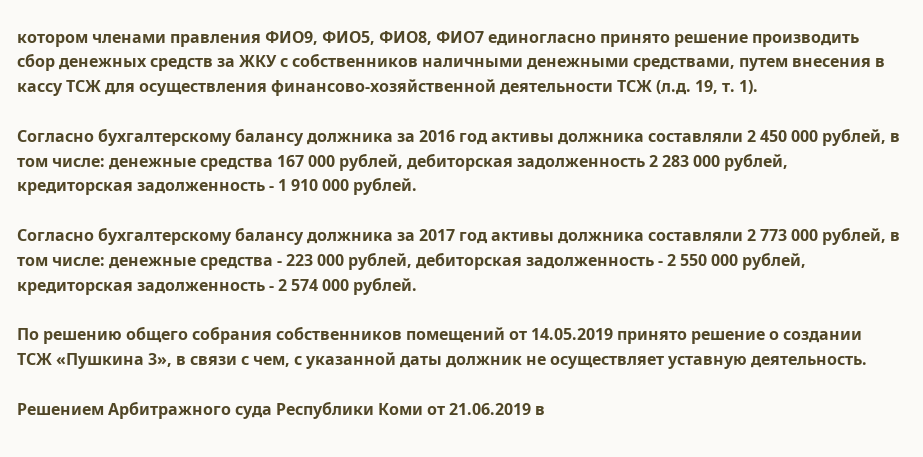котором членами правления ФИО9, ФИО5, ФИО8, ФИО7 единогласно принято решение производить сбор денежных средств за ЖКУ с собственников наличными денежными средствами, путем внесения в кассу ТСЖ для осуществления финансово-хозяйственной деятельности ТСЖ (л.д. 19, т. 1).

Согласно бухгалтерскому балансу должника за 2016 год активы должника составляли 2 450 000 рублей, в том числе: денежные средства 167 000 рублей, дебиторская задолженность 2 283 000 рублей, кредиторская задолженность - 1 910 000 рублей.

Согласно бухгалтерскому балансу должника за 2017 год активы должника составляли 2 773 000 рублей, в том числе: денежные средства - 223 000 рублей, дебиторская задолженность - 2 550 000 рублей, кредиторская задолженность - 2 574 000 рублей.

По решению общего собрания собственников помещений от 14.05.2019 принято решение о создании ТСЖ «Пушкина 3», в связи с чем, с указанной даты должник не осуществляет уставную деятельность.

Решением Арбитражного суда Республики Коми от 21.06.2019 в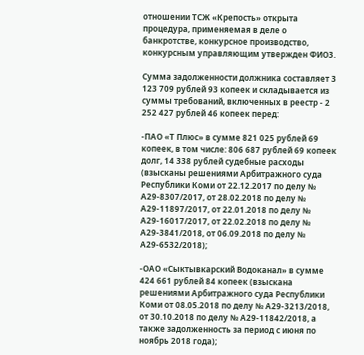отношении ТСЖ «Крепость» открыта процедура, применяемая в деле о банкротстве, конкурсное производство, конкурсным управляющим утвержден ФИО3.

Сумма задолженности должника составляет 3 123 709 рублей 93 копеек и складывается из суммы требований, включенных в реестр - 2 252 427 рублей 46 копеек перед:

-ПАО «Т Плюс» в сумме 821 025 рублей 69 копеек, в том числе: 806 687 рублей 69 копеек долг, 14 338 рублей судебные расходы (взысканы решениями Арбитражного суда Республики Коми от 22.12.2017 по делу № А29-8307/2017, от 28.02.2018 по делу № А29-11897/2017, от 22.01.2018 по делу № А29-16017/2017, от 22.02.2018 по делу № А29-3841/2018, от 06.09.2018 по делу № А29-6532/2018);

-ОАО «Сыктывкарский Водоканал» в сумме 424 661 рублей 84 копеек (взыскана решениями Арбитражного суда Республики Коми от 08.05.2018 по делу № А29-3213/2018, от 30.10.2018 по делу № А29-11842/2018, а также задолженность за период с июня по ноябрь 2018 года);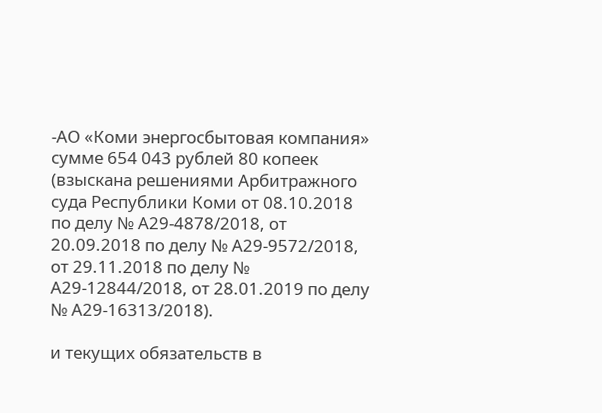-АО «Коми энергосбытовая компания» сумме 654 043 рублей 80 копеек (взыскана решениями Арбитражного суда Республики Коми от 08.10.2018 по делу № А29-4878/2018, от 20.09.2018 по делу № А29-9572/2018, от 29.11.2018 по делу № А29-12844/2018, от 28.01.2019 по делу № А29-16313/2018).

и текущих обязательств в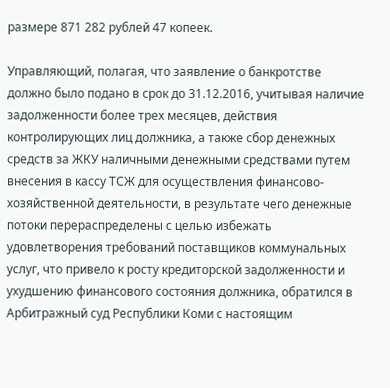размере 871 282 рублей 47 копеек.

Управляющий, полагая, что заявление о банкротстве должно было подано в срок до 31.12.2016, учитывая наличие задолженности более трех месяцев, действия контролирующих лиц должника, а также сбор денежных средств за ЖКУ наличными денежными средствами путем внесения в кассу ТСЖ для осуществления финансово-хозяйственной деятельности, в результате чего денежные потоки перераспределены с целью избежать удовлетворения требований поставщиков коммунальных услуг, что привело к росту кредиторской задолженности и ухудшению финансового состояния должника, обратился в Арбитражный суд Республики Коми с настоящим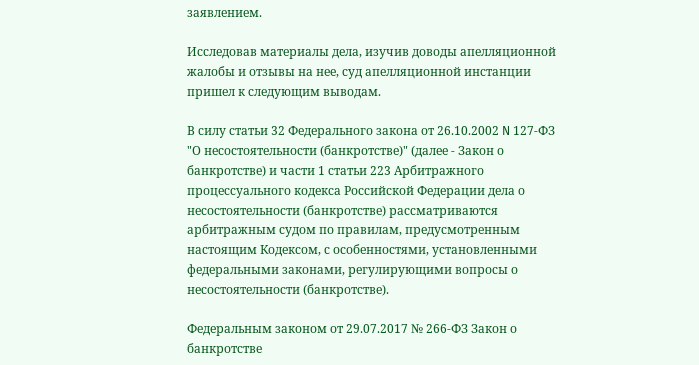заявлением.

Исследовав материалы дела, изучив доводы апелляционной жалобы и отзывы на нее, суд апелляционной инстанции пришел к следующим выводам.

В силу статьи 32 Федерального закона от 26.10.2002 N 127-ФЗ "О несостоятельности (банкротстве)" (далее - Закон о банкротстве) и части 1 статьи 223 Арбитражного процессуального кодекса Российской Федерации дела о несостоятельности (банкротстве) рассматриваются арбитражным судом по правилам, предусмотренным настоящим Кодексом, с особенностями, установленными федеральными законами, регулирующими вопросы о несостоятельности (банкротстве).

Федеральным законом от 29.07.2017 № 266-ФЗ Закон о банкротстве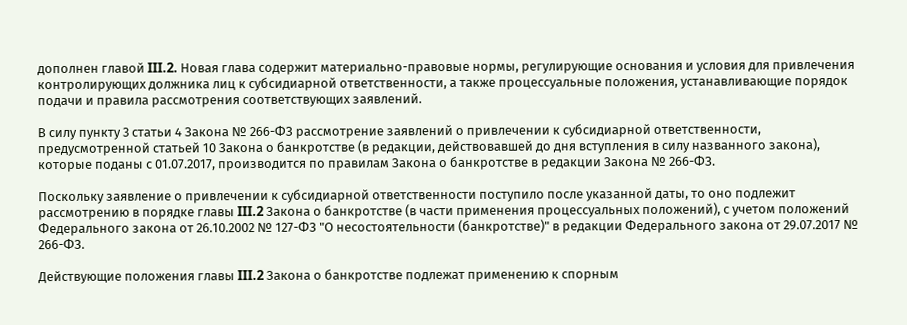дополнен главой III.2. Новая глава содержит материально-правовые нормы, регулирующие основания и условия для привлечения контролирующих должника лиц к субсидиарной ответственности, а также процессуальные положения, устанавливающие порядок подачи и правила рассмотрения соответствующих заявлений.

В силу пункту 3 статьи 4 Закона № 266-ФЗ рассмотрение заявлений о привлечении к субсидиарной ответственности, предусмотренной статьей 10 Закона о банкротстве (в редакции, действовавшей до дня вступления в силу названного закона), которые поданы с 01.07.2017, производится по правилам Закона о банкротстве в редакции Закона № 266-ФЗ.

Поскольку заявление о привлечении к субсидиарной ответственности поступило после указанной даты, то оно подлежит рассмотрению в порядке главы III.2 Закона о банкротстве (в части применения процессуальных положений), с учетом положений Федерального закона от 26.10.2002 № 127-ФЗ "О несостоятельности (банкротстве)" в редакции Федерального закона от 29.07.2017 № 266-ФЗ.

Действующие положения главы III.2 Закона о банкротстве подлежат применению к спорным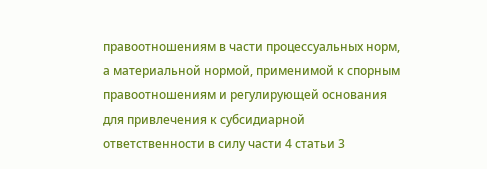правоотношениям в части процессуальных норм, а материальной нормой, применимой к спорным правоотношениям и регулирующей основания для привлечения к субсидиарной ответственности в силу части 4 статьи 3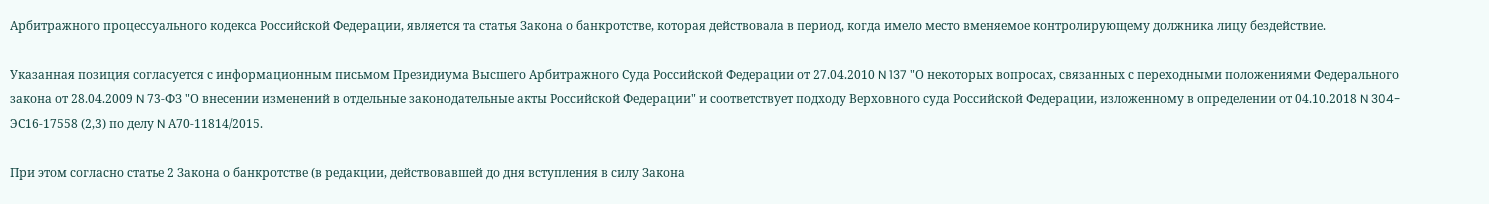Арбитражного процессуального кодекса Российской Федерации, является та статья Закона о банкротстве, которая действовала в период, когда имело место вменяемое контролирующему должника лицу бездействие.

Указанная позиция согласуется с информационным письмом Президиума Высшего Арбитражного Суда Российской Федерации от 27.04.2010 N 137 "О некоторых вопросах, связанных с переходными положениями Федерального закона от 28.04.2009 N 73-ФЗ "О внесении изменений в отдельные законодательные акты Российской Федерации" и соответствует подходу Верховного суда Российской Федерации, изложенному в определении от 04.10.2018 N 304-ЭС16-17558 (2,3) по делу N А70-11814/2015.

При этом согласно статье 2 Закона о банкротстве (в редакции, действовавшей до дня вступления в силу Закона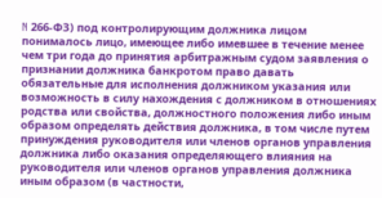N 266-ФЗ) под контролирующим должника лицом понималось лицо, имеющее либо имевшее в течение менее чем три года до принятия арбитражным судом заявления о признании должника банкротом право давать обязательные для исполнения должником указания или возможность в силу нахождения с должником в отношениях родства или свойства, должностного положения либо иным образом определять действия должника, в том числе путем принуждения руководителя или членов органов управления должника либо оказания определяющего влияния на руководителя или членов органов управления должника иным образом (в частности,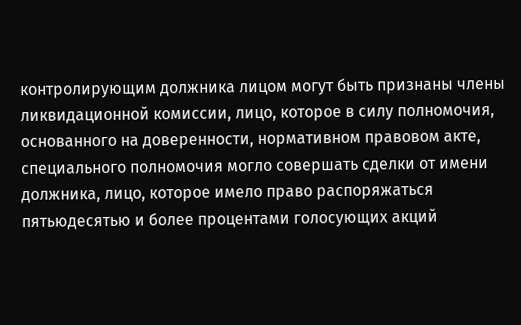контролирующим должника лицом могут быть признаны члены ликвидационной комиссии, лицо, которое в силу полномочия, основанного на доверенности, нормативном правовом акте, специального полномочия могло совершать сделки от имени должника, лицо, которое имело право распоряжаться пятьюдесятью и более процентами голосующих акций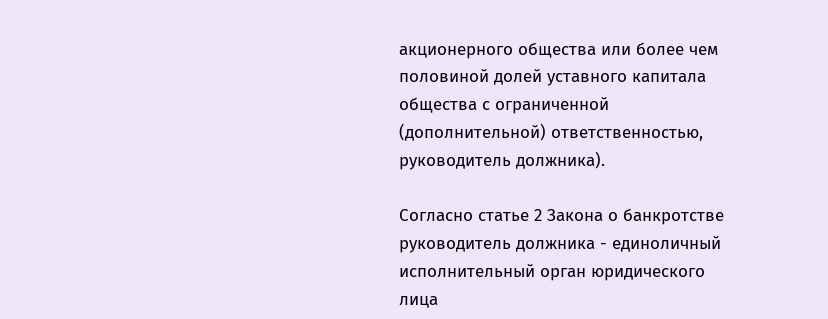акционерного общества или более чем половиной долей уставного капитала общества с ограниченной (дополнительной) ответственностью, руководитель должника).

Согласно статье 2 Закона о банкротстве руководитель должника - единоличный исполнительный орган юридического лица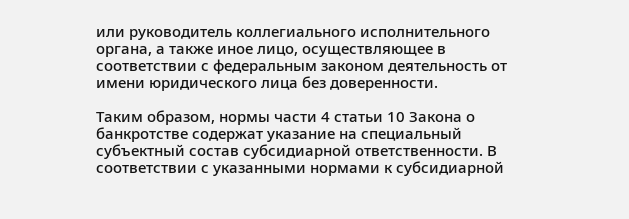или руководитель коллегиального исполнительного органа, а также иное лицо, осуществляющее в соответствии с федеральным законом деятельность от имени юридического лица без доверенности.

Таким образом, нормы части 4 статьи 10 Закона о банкротстве содержат указание на специальный субъектный состав субсидиарной ответственности. В соответствии с указанными нормами к субсидиарной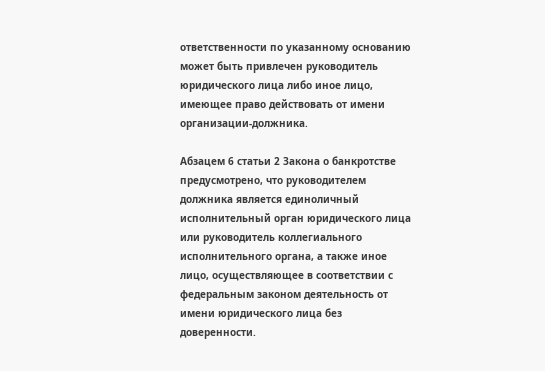ответственности по указанному основанию может быть привлечен руководитель юридического лица либо иное лицо, имеющее право действовать от имени организации-должника.

Абзацем 6 статьи 2 Закона о банкротстве предусмотрено, что руководителем должника является единоличный исполнительный орган юридического лица или руководитель коллегиального исполнительного органа, а также иное лицо, осуществляющее в соответствии с федеральным законом деятельность от имени юридического лица без доверенности.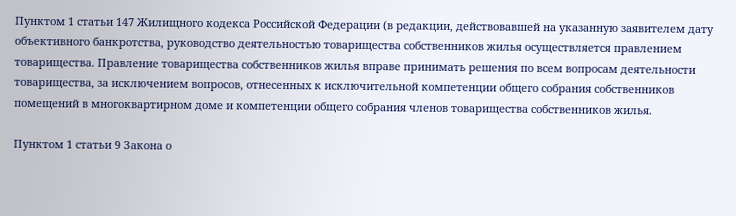Пунктом 1 статьи 147 Жилищного кодекса Российской Федерации (в редакции, действовавшей на указанную заявителем дату объективного банкротства, руководство деятельностью товарищества собственников жилья осуществляется правлением товарищества. Правление товарищества собственников жилья вправе принимать решения по всем вопросам деятельности товарищества, за исключением вопросов, отнесенных к исключительной компетенции общего собрания собственников помещений в многоквартирном доме и компетенции общего собрания членов товарищества собственников жилья.

Пунктом 1 статьи 9 Закона о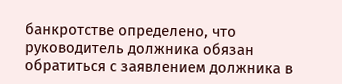банкротстве определено, что руководитель должника обязан обратиться с заявлением должника в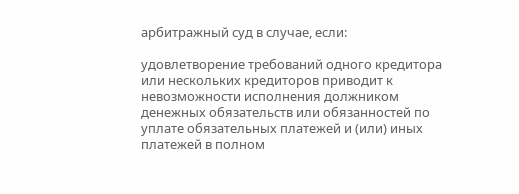арбитражный суд в случае, если:

удовлетворение требований одного кредитора или нескольких кредиторов приводит к невозможности исполнения должником денежных обязательств или обязанностей по уплате обязательных платежей и (или) иных платежей в полном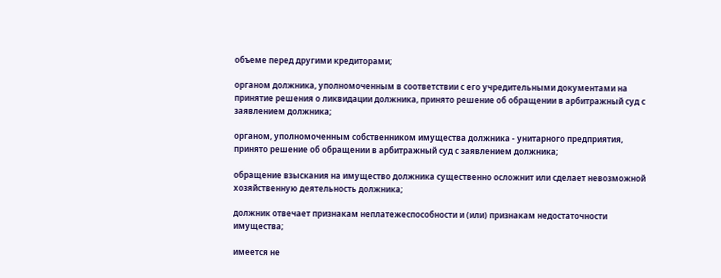объеме перед другими кредиторами;

органом должника, уполномоченным в соответствии с его учредительными документами на принятие решения о ликвидации должника, принято решение об обращении в арбитражный суд с заявлением должника;

органом, уполномоченным собственником имущества должника - унитарного предприятия, принято решение об обращении в арбитражный суд с заявлением должника;

обращение взыскания на имущество должника существенно осложнит или сделает невозможной хозяйственную деятельность должника;

должник отвечает признакам неплатежеспособности и (или) признакам недостаточности имущества;

имеется не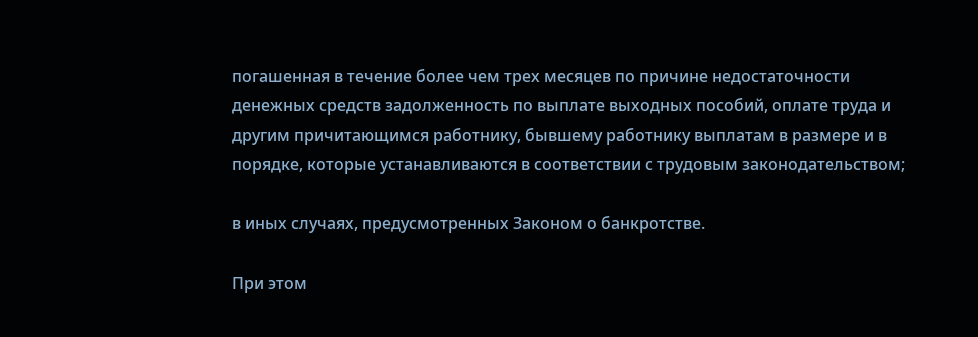погашенная в течение более чем трех месяцев по причине недостаточности денежных средств задолженность по выплате выходных пособий, оплате труда и другим причитающимся работнику, бывшему работнику выплатам в размере и в порядке, которые устанавливаются в соответствии с трудовым законодательством;

в иных случаях, предусмотренных Законом о банкротстве.

При этом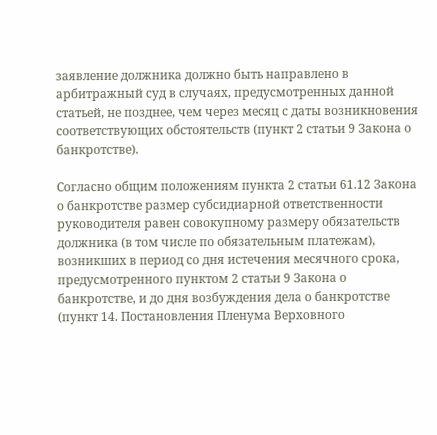заявление должника должно быть направлено в арбитражный суд в случаях, предусмотренных данной статьей, не позднее, чем через месяц с даты возникновения соответствующих обстоятельств (пункт 2 статьи 9 Закона о банкротстве).

Согласно общим положениям пункта 2 статьи 61.12 Закона о банкротстве размер субсидиарной ответственности руководителя равен совокупному размеру обязательств должника (в том числе по обязательным платежам), возникших в период со дня истечения месячного срока, предусмотренного пунктом 2 статьи 9 Закона о банкротстве, и до дня возбуждения дела о банкротстве (пункт 14. Постановления Пленума Верховного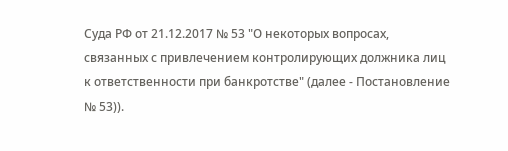Суда РФ от 21.12.2017 № 53 "О некоторых вопросах, связанных с привлечением контролирующих должника лиц к ответственности при банкротстве" (далее - Постановление № 53)).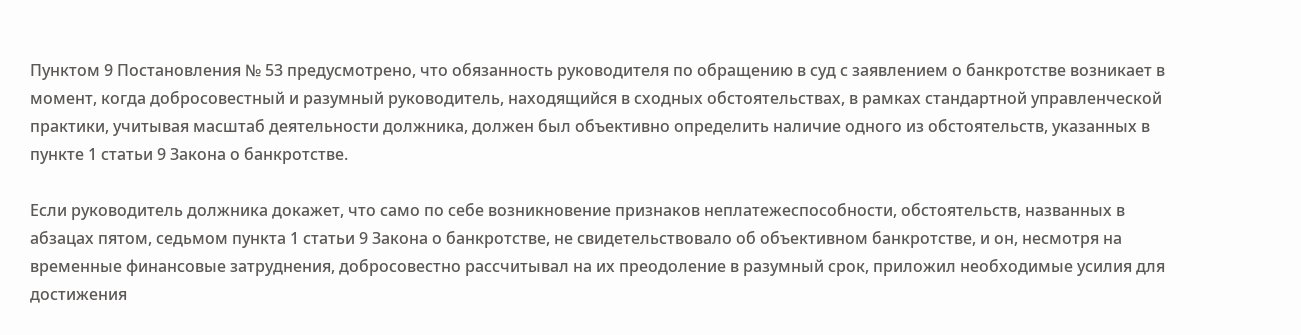Пунктом 9 Постановления № 53 предусмотрено, что обязанность руководителя по обращению в суд с заявлением о банкротстве возникает в момент, когда добросовестный и разумный руководитель, находящийся в сходных обстоятельствах, в рамках стандартной управленческой практики, учитывая масштаб деятельности должника, должен был объективно определить наличие одного из обстоятельств, указанных в пункте 1 статьи 9 Закона о банкротстве.

Если руководитель должника докажет, что само по себе возникновение признаков неплатежеспособности, обстоятельств, названных в абзацах пятом, седьмом пункта 1 статьи 9 Закона о банкротстве, не свидетельствовало об объективном банкротстве, и он, несмотря на временные финансовые затруднения, добросовестно рассчитывал на их преодоление в разумный срок, приложил необходимые усилия для достижения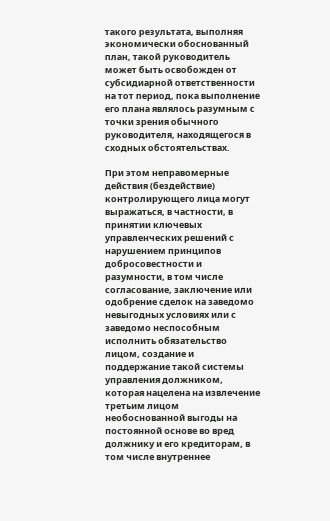такого результата, выполняя экономически обоснованный план, такой руководитель может быть освобожден от субсидиарной ответственности на тот период, пока выполнение его плана являлось разумным с точки зрения обычного руководителя, находящегося в сходных обстоятельствах.

При этом неправомерные действия (бездействие) контролирующего лица могут выражаться, в частности, в принятии ключевых управленческих решений с нарушением принципов добросовестности и разумности, в том числе согласование, заключение или одобрение сделок на заведомо невыгодных условиях или с заведомо неспособным исполнить обязательство лицом, создание и поддержание такой системы управления должником, которая нацелена на извлечение третьим лицом необоснованной выгоды на постоянной основе во вред должнику и его кредиторам, в том числе внутреннее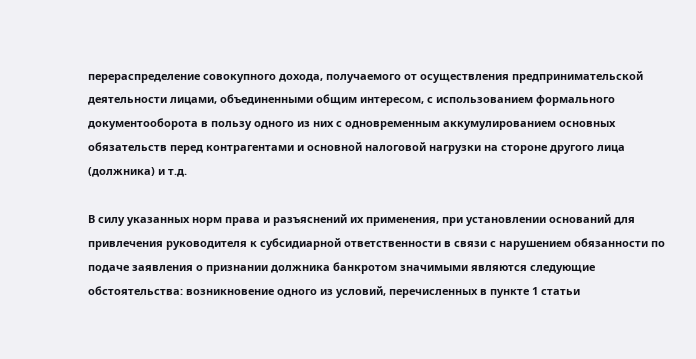перераспределение совокупного дохода, получаемого от осуществления предпринимательской деятельности лицами, объединенными общим интересом, с использованием формального документооборота в пользу одного из них с одновременным аккумулированием основных обязательств перед контрагентами и основной налоговой нагрузки на стороне другого лица (должника) и т.д.

В силу указанных норм права и разъяснений их применения, при установлении оснований для привлечения руководителя к субсидиарной ответственности в связи с нарушением обязанности по подаче заявления о признании должника банкротом значимыми являются следующие обстоятельства: возникновение одного из условий, перечисленных в пункте 1 статьи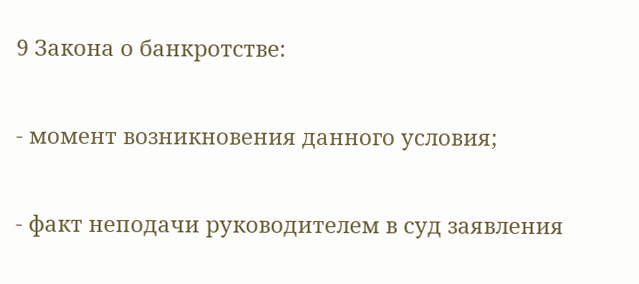9 Закона о банкротстве:

- момент возникновения данного условия;

- факт неподачи руководителем в суд заявления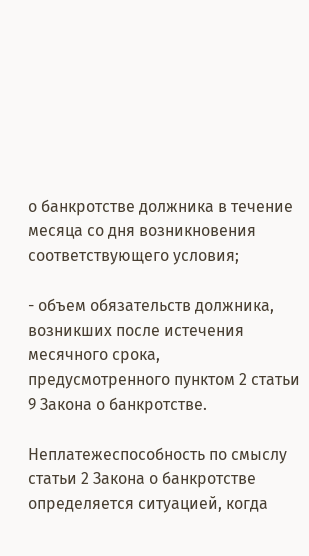о банкротстве должника в течение месяца со дня возникновения соответствующего условия;

- объем обязательств должника, возникших после истечения месячного срока, предусмотренного пунктом 2 статьи 9 Закона о банкротстве.

Неплатежеспособность по смыслу статьи 2 Закона о банкротстве определяется ситуацией, когда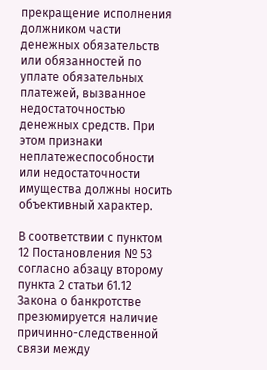прекращение исполнения должником части денежных обязательств или обязанностей по уплате обязательных платежей, вызванное недостаточностью денежных средств. При этом признаки неплатежеспособности или недостаточности имущества должны носить объективный характер.

В соответствии с пунктом 12 Постановления № 53 согласно абзацу второму пункта 2 статьи 61.12 Закона о банкротстве презюмируется наличие причинно-следственной связи между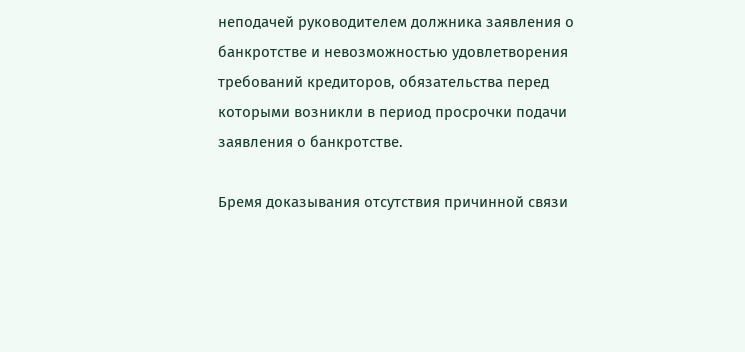неподачей руководителем должника заявления о банкротстве и невозможностью удовлетворения требований кредиторов, обязательства перед которыми возникли в период просрочки подачи заявления о банкротстве.

Бремя доказывания отсутствия причинной связи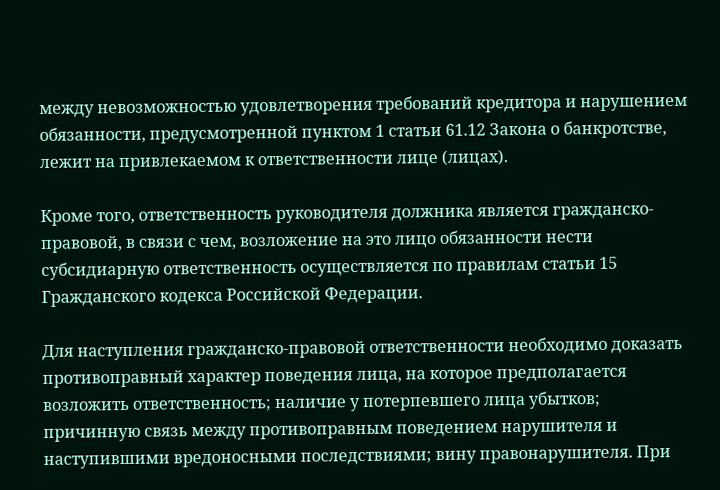между невозможностью удовлетворения требований кредитора и нарушением обязанности, предусмотренной пунктом 1 статьи 61.12 Закона о банкротстве, лежит на привлекаемом к ответственности лице (лицах).

Кроме того, ответственность руководителя должника является гражданско-правовой, в связи с чем, возложение на это лицо обязанности нести субсидиарную ответственность осуществляется по правилам статьи 15 Гражданского кодекса Российской Федерации.

Для наступления гражданско-правовой ответственности необходимо доказать противоправный характер поведения лица, на которое предполагается возложить ответственность; наличие у потерпевшего лица убытков; причинную связь между противоправным поведением нарушителя и наступившими вредоносными последствиями; вину правонарушителя. При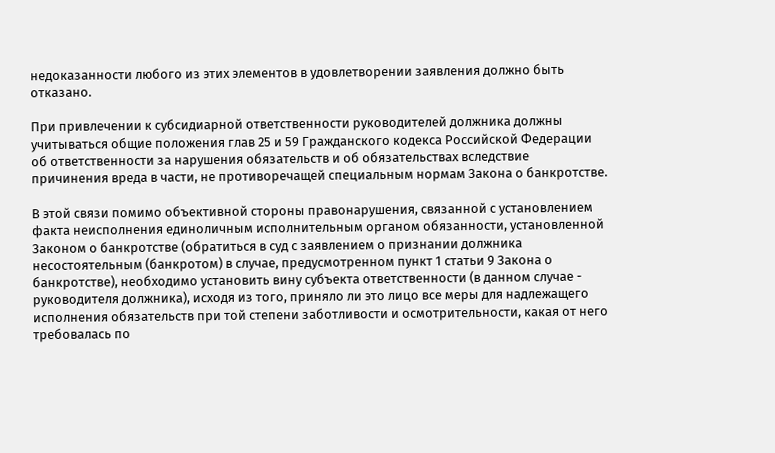недоказанности любого из этих элементов в удовлетворении заявления должно быть отказано.

При привлечении к субсидиарной ответственности руководителей должника должны учитываться общие положения глав 25 и 59 Гражданского кодекса Российской Федерации об ответственности за нарушения обязательств и об обязательствах вследствие причинения вреда в части, не противоречащей специальным нормам Закона о банкротстве.

В этой связи помимо объективной стороны правонарушения, связанной с установлением факта неисполнения единоличным исполнительным органом обязанности, установленной Законом о банкротстве (обратиться в суд с заявлением о признании должника несостоятельным (банкротом) в случае, предусмотренном пункт 1 статьи 9 Закона о банкротстве), необходимо установить вину субъекта ответственности (в данном случае - руководителя должника), исходя из того, приняло ли это лицо все меры для надлежащего исполнения обязательств при той степени заботливости и осмотрительности, какая от него требовалась по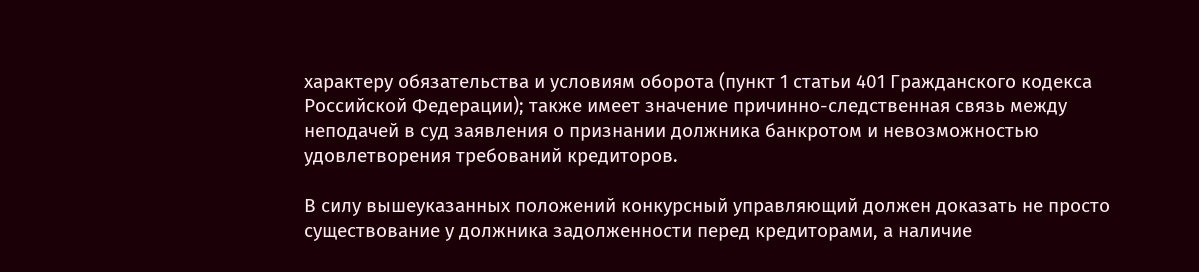характеру обязательства и условиям оборота (пункт 1 статьи 401 Гражданского кодекса Российской Федерации); также имеет значение причинно-следственная связь между неподачей в суд заявления о признании должника банкротом и невозможностью удовлетворения требований кредиторов.

В силу вышеуказанных положений конкурсный управляющий должен доказать не просто существование у должника задолженности перед кредиторами, а наличие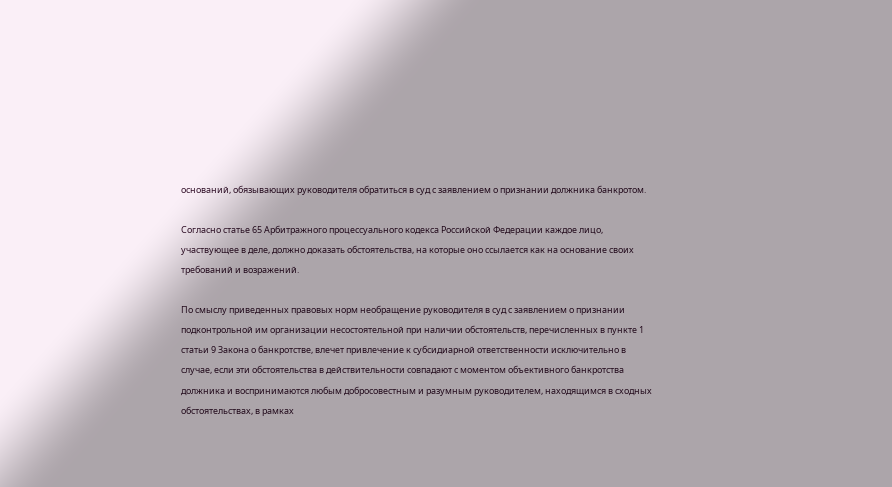оснований, обязывающих руководителя обратиться в суд с заявлением о признании должника банкротом.

Согласно статье 65 Арбитражного процессуального кодекса Российской Федерации каждое лицо, участвующее в деле, должно доказать обстоятельства, на которые оно ссылается как на основание своих требований и возражений.

По смыслу приведенных правовых норм необращение руководителя в суд с заявлением о признании подконтрольной им организации несостоятельной при наличии обстоятельств, перечисленных в пункте 1 статьи 9 Закона о банкротстве, влечет привлечение к субсидиарной ответственности исключительно в случае, если эти обстоятельства в действительности совпадают с моментом объективного банкротства должника и воспринимаются любым добросовестным и разумным руководителем, находящимся в сходных обстоятельствах, в рамках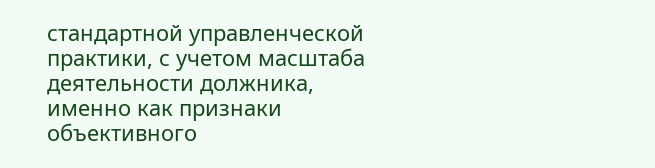стандартной управленческой практики, с учетом масштаба деятельности должника, именно как признаки объективного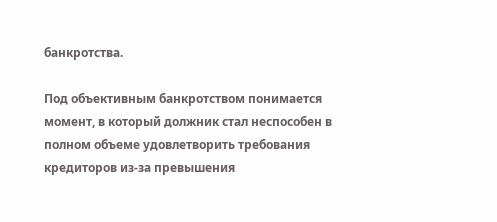банкротства.

Под объективным банкротством понимается момент, в который должник стал неспособен в полном объеме удовлетворить требования кредиторов из-за превышения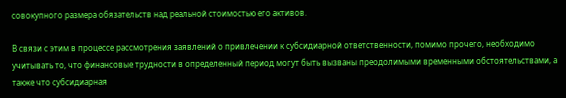совокупного размера обязательств над реальной стоимостью его активов.

В связи с этим в процессе рассмотрения заявлений о привлечении к субсидиарной ответственности, помимо прочего, необходимо учитывать то, что финансовые трудности в определенный период могут быть вызваны преодолимыми временными обстоятельствами, а также что субсидиарная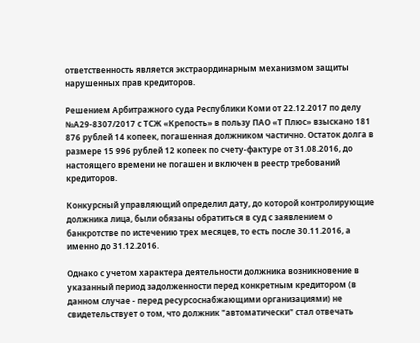ответственность является экстраординарным механизмом защиты нарушенных прав кредиторов.

Решением Арбитражного суда Республики Коми от 22.12.2017 по делу №А29-8307/2017 с ТСЖ «Крепость» в пользу ПАО «Т Плюс» взыскано 181 876 рублей 14 копеек, погашенная должником частично. Остаток долга в размере 15 996 рублей 12 копеек по счету-фактуре от 31.08.2016, до настоящего времени не погашен и включен в реестр требований кредиторов.

Конкурсный управляющий определил дату, до которой контролирующие должника лица, были обязаны обратиться в суд с заявлением о банкротстве по истечению трех месяцев, то есть после 30.11.2016, а именно до 31.12.2016.

Однако с учетом характера деятельности должника возникновение в указанный период задолженности перед конкретным кредитором (в данном случае - перед ресурсоснабжающими организациями) не свидетельствует о том, что должник "автоматически" стал отвечать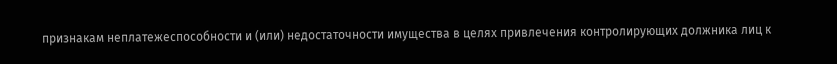признакам неплатежеспособности и (или) недостаточности имущества в целях привлечения контролирующих должника лиц к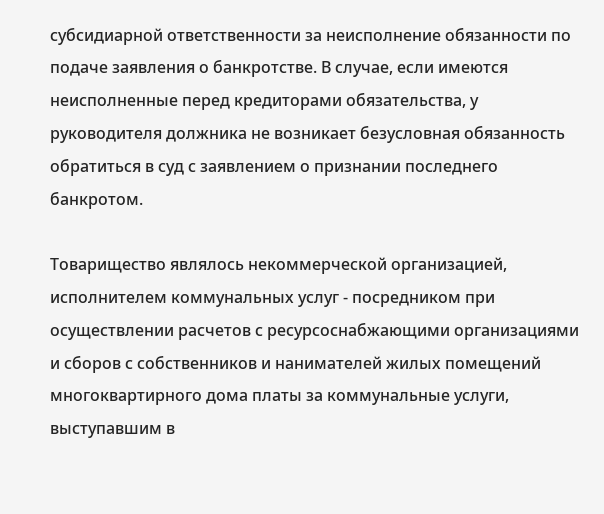субсидиарной ответственности за неисполнение обязанности по подаче заявления о банкротстве. В случае, если имеются неисполненные перед кредиторами обязательства, у руководителя должника не возникает безусловная обязанность обратиться в суд с заявлением о признании последнего банкротом.

Товарищество являлось некоммерческой организацией, исполнителем коммунальных услуг - посредником при осуществлении расчетов с ресурсоснабжающими организациями и сборов с собственников и нанимателей жилых помещений многоквартирного дома платы за коммунальные услуги, выступавшим в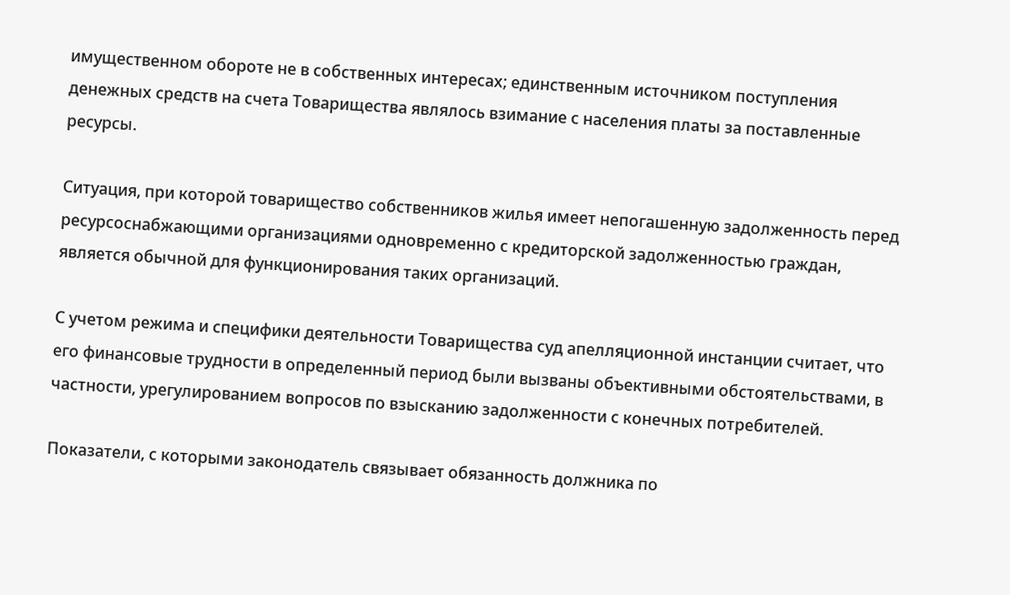имущественном обороте не в собственных интересах; единственным источником поступления денежных средств на счета Товарищества являлось взимание с населения платы за поставленные ресурсы.

Ситуация, при которой товарищество собственников жилья имеет непогашенную задолженность перед ресурсоснабжающими организациями одновременно с кредиторской задолженностью граждан, является обычной для функционирования таких организаций.

С учетом режима и специфики деятельности Товарищества суд апелляционной инстанции считает, что его финансовые трудности в определенный период были вызваны объективными обстоятельствами, в частности, урегулированием вопросов по взысканию задолженности с конечных потребителей.

Показатели, с которыми законодатель связывает обязанность должника по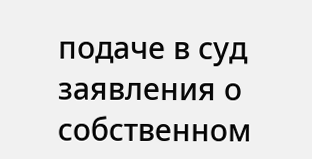подаче в суд заявления о собственном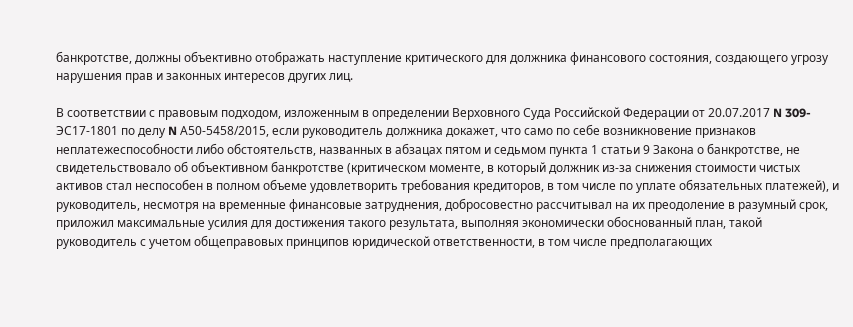банкротстве, должны объективно отображать наступление критического для должника финансового состояния, создающего угрозу нарушения прав и законных интересов других лиц.

В соответствии с правовым подходом, изложенным в определении Верховного Суда Российской Федерации от 20.07.2017 N 309-ЭС17-1801 по делу N А50-5458/2015, если руководитель должника докажет, что само по себе возникновение признаков неплатежеспособности либо обстоятельств, названных в абзацах пятом и седьмом пункта 1 статьи 9 Закона о банкротстве, не свидетельствовало об объективном банкротстве (критическом моменте, в который должник из-за снижения стоимости чистых активов стал неспособен в полном объеме удовлетворить требования кредиторов, в том числе по уплате обязательных платежей), и руководитель, несмотря на временные финансовые затруднения, добросовестно рассчитывал на их преодоление в разумный срок, приложил максимальные усилия для достижения такого результата, выполняя экономически обоснованный план, такой руководитель с учетом общеправовых принципов юридической ответственности, в том числе предполагающих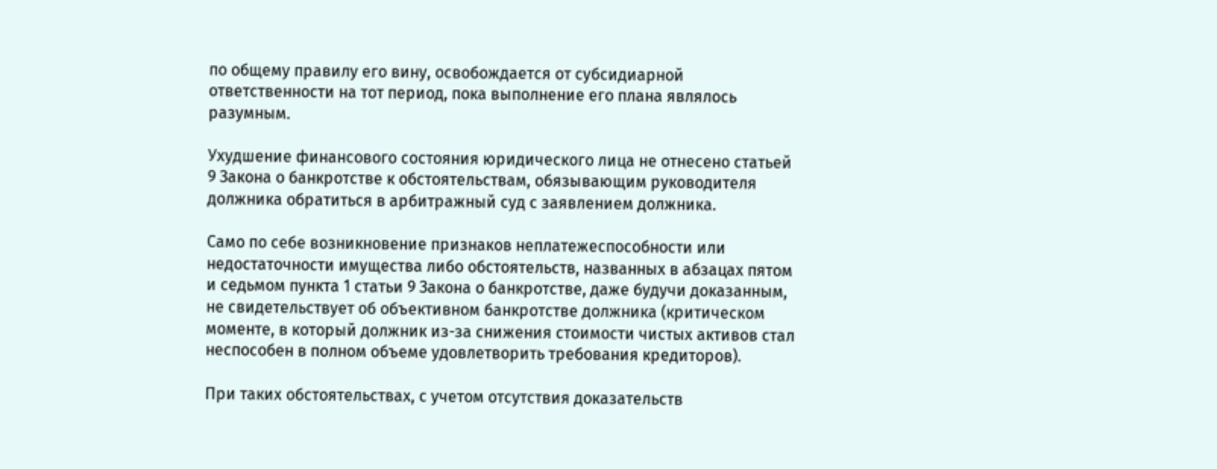по общему правилу его вину, освобождается от субсидиарной ответственности на тот период, пока выполнение его плана являлось разумным.

Ухудшение финансового состояния юридического лица не отнесено статьей 9 Закона о банкротстве к обстоятельствам, обязывающим руководителя должника обратиться в арбитражный суд с заявлением должника.

Само по себе возникновение признаков неплатежеспособности или недостаточности имущества либо обстоятельств, названных в абзацах пятом и седьмом пункта 1 статьи 9 Закона о банкротстве, даже будучи доказанным, не свидетельствует об объективном банкротстве должника (критическом моменте, в который должник из-за снижения стоимости чистых активов стал неспособен в полном объеме удовлетворить требования кредиторов).

При таких обстоятельствах, с учетом отсутствия доказательств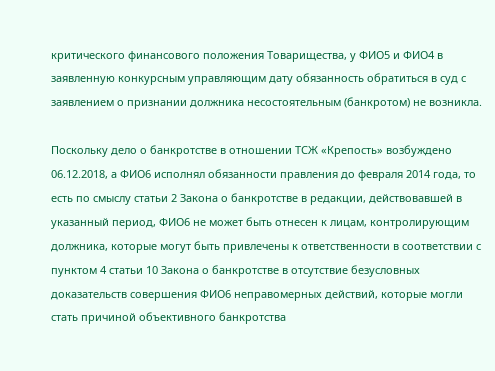критического финансового положения Товарищества, у ФИО5 и ФИО4 в заявленную конкурсным управляющим дату обязанность обратиться в суд с заявлением о признании должника несостоятельным (банкротом) не возникла.

Поскольку дело о банкротстве в отношении ТСЖ «Крепость» возбуждено 06.12.2018, а ФИО6 исполнял обязанности правления до февраля 2014 года, то есть по смыслу статьи 2 Закона о банкротстве в редакции, действовавшей в указанный период, ФИО6 не может быть отнесен к лицам, контролирующим должника, которые могут быть привлечены к ответственности в соответствии с пунктом 4 статьи 10 Закона о банкротстве в отсутствие безусловных доказательств совершения ФИО6 неправомерных действий, которые могли стать причиной объективного банкротства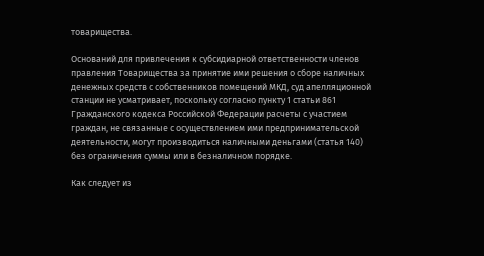товарищества.

Оснований для привлечения к субсидиарной ответственности членов правления Товарищества за принятие ими решения о сборе наличных денежных средств с собственников помещений МКД, суд апелляционной станции не усматривает, поскольку согласно пункту 1 статьи 861 Гражданского кодекса Российской Федерации расчеты с участием граждан, не связанные с осуществлением ими предпринимательской деятельности, могут производиться наличными деньгами (статья 140) без ограничения суммы или в безналичном порядке.

Как следует из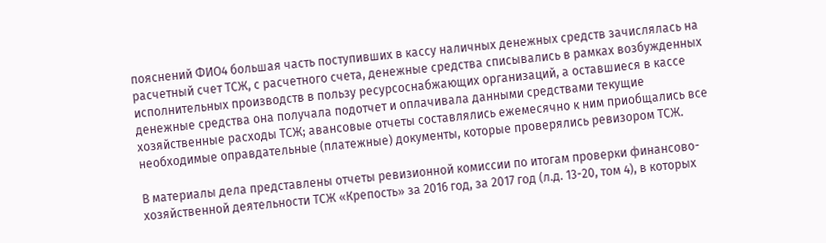пояснений ФИО4 большая часть поступивших в кассу наличных денежных средств зачислялась на расчетный счет ТСЖ, с расчетного счета, денежные средства списывались в рамках возбужденных исполнительных производств в пользу ресурсоснабжающих организаций, а оставшиеся в кассе денежные средства она получала подотчет и оплачивала данными средствами текущие хозяйственные расходы ТСЖ; авансовые отчеты составлялись ежемесячно к ним приобщались все необходимые оправдательные (платежные) документы, которые проверялись ревизором ТСЖ.

В материалы дела представлены отчеты ревизионной комиссии по итогам проверки финансово-хозяйственной деятельности ТСЖ «Крепость» за 2016 год, за 2017 год (л.д. 13-20, том 4), в которых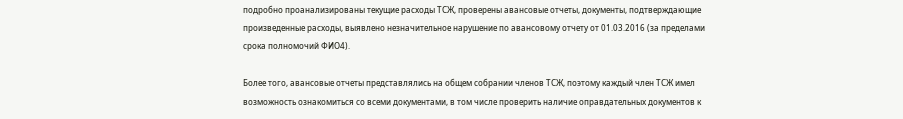подробно проанализированы текущие расходы ТСЖ, проверены авансовые отчеты, документы, подтверждающие произведенные расходы, выявлено незначительное нарушение по авансовому отчету от 01.03.2016 (за пределами срока полномочий ФИО4).

Более того, авансовые отчеты представлялись на общем собрании членов ТСЖ, поэтому каждый член ТСЖ имел возможность ознакомиться со всеми документами, в том числе проверить наличие оправдательных документов к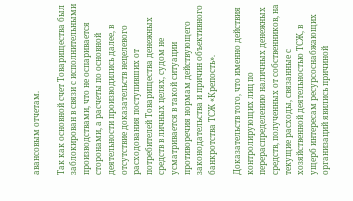авансовым отчетам.

Так как основной счет Товарищества был заблокирован в связи с исполнительными производствами, что не оспаривается сторонами, а расчеты по основной деятельности производились далее, в отсутствие доказательств нецелевого расходования поступивших от потребителей Товарищества денежных средств в личных целях, судом не усматривается в такой ситуации противоречия нормам действующего законодательства и причин объективного банкротства ТСЖ «Крепость».

Доказательств того, что именно действия контролирующих лиц по перераспределению наличных денежных средств, полученных от собственников, на текущие расходы, связанные с хозяйственной деятельностью ТСЖ, в ущерб интересам ресурсоснабжающих организаций явились причиной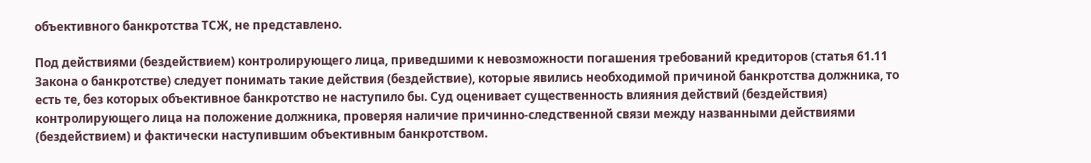объективного банкротства ТСЖ, не представлено.

Под действиями (бездействием) контролирующего лица, приведшими к невозможности погашения требований кредиторов (статья 61.11 Закона о банкротстве) следует понимать такие действия (бездействие), которые явились необходимой причиной банкротства должника, то есть те, без которых объективное банкротство не наступило бы. Суд оценивает существенность влияния действий (бездействия) контролирующего лица на положение должника, проверяя наличие причинно-следственной связи между названными действиями (бездействием) и фактически наступившим объективным банкротством.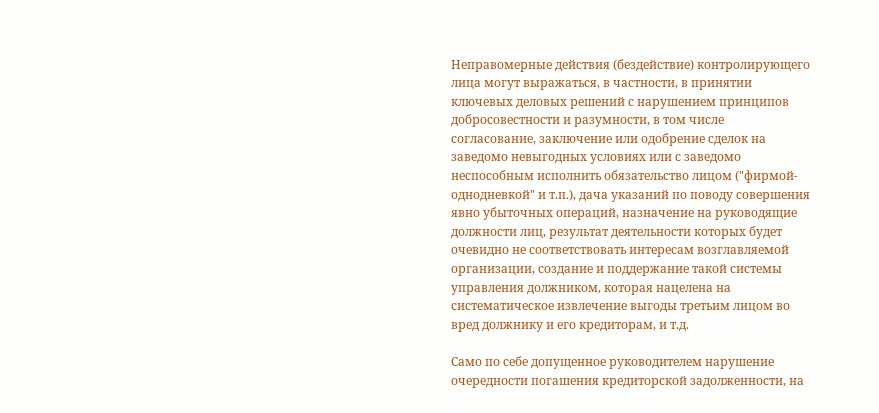Неправомерные действия (бездействие) контролирующего лица могут выражаться, в частности, в принятии ключевых деловых решений с нарушением принципов добросовестности и разумности, в том числе согласование, заключение или одобрение сделок на заведомо невыгодных условиях или с заведомо неспособным исполнить обязательство лицом ("фирмой-однодневкой" и т.п.), дача указаний по поводу совершения явно убыточных операций, назначение на руководящие должности лиц, результат деятельности которых будет очевидно не соответствовать интересам возглавляемой организации, создание и поддержание такой системы управления должником, которая нацелена на систематическое извлечение выгоды третьим лицом во вред должнику и его кредиторам, и т.д.

Само по себе допущенное руководителем нарушение очередности погашения кредиторской задолженности, на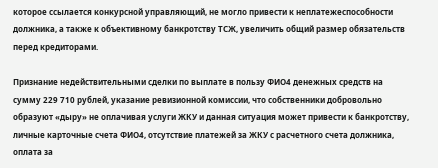которое ссылается конкурсной управляющий, не могло привести к неплатежеспособности должника, а также к объективному банкротству ТСЖ, увеличить общий размер обязательств перед кредиторами.

Признание недействительными сделки по выплате в пользу ФИО4 денежных средств на сумму 229 710 рублей, указание ревизионной комиссии, что собственники добровольно образуют «дыру» не оплачивая услуги ЖКУ и данная ситуация может привести к банкротству, личные карточные счета ФИО4, отсутствие платежей за ЖКУ с расчетного счета должника, оплата за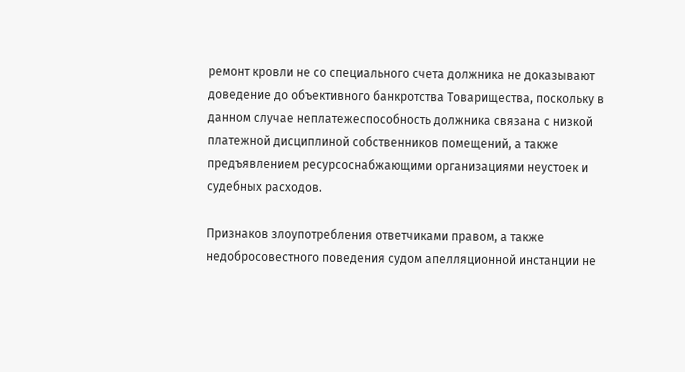ремонт кровли не со специального счета должника не доказывают доведение до объективного банкротства Товарищества, поскольку в данном случае неплатежеспособность должника связана с низкой платежной дисциплиной собственников помещений, а также предъявлением ресурсоснабжающими организациями неустоек и судебных расходов.

Признаков злоупотребления ответчиками правом, а также недобросовестного поведения судом апелляционной инстанции не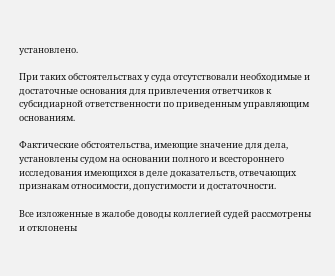установлено.

При таких обстоятельствах у суда отсутствовали необходимые и достаточные основания для привлечения ответчиков к субсидиарной ответственности по приведенным управляющим основаниям.

Фактические обстоятельства, имеющие значение для дела, установлены судом на основании полного и всестороннего исследования имеющихся в деле доказательств, отвечающих признакам относимости, допустимости и достаточности.

Все изложенные в жалобе доводы коллегией судей рассмотрены и отклонены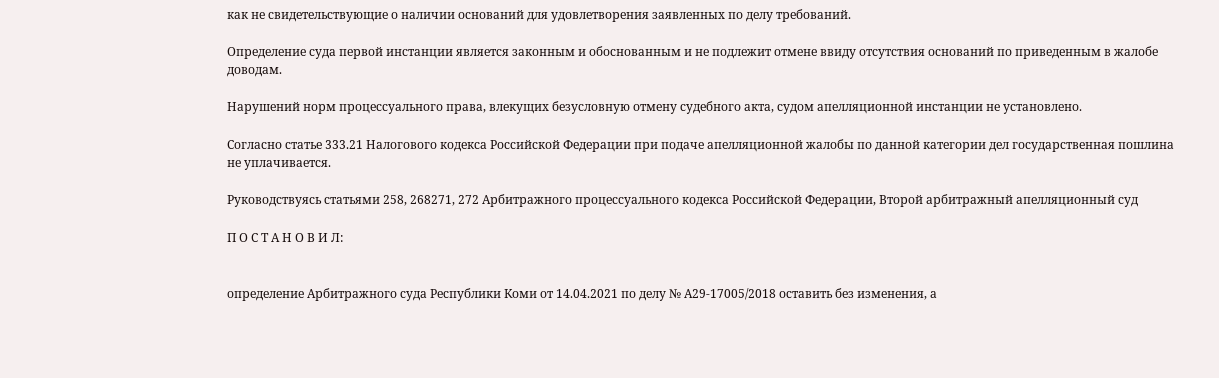как не свидетельствующие о наличии оснований для удовлетворения заявленных по делу требований.

Определение суда первой инстанции является законным и обоснованным и не подлежит отмене ввиду отсутствия оснований по приведенным в жалобе доводам.

Нарушений норм процессуального права, влекущих безусловную отмену судебного акта, судом апелляционной инстанции не установлено.

Согласно статье 333.21 Налогового кодекса Российской Федерации при подаче апелляционной жалобы по данной категории дел государственная пошлина не уплачивается.

Руководствуясь статьями 258, 268271, 272 Арбитражного процессуального кодекса Российской Федерации, Второй арбитражный апелляционный суд

П О С Т А Н О В И Л:


определение Арбитражного суда Республики Коми от 14.04.2021 по делу № А29-17005/2018 оставить без изменения, а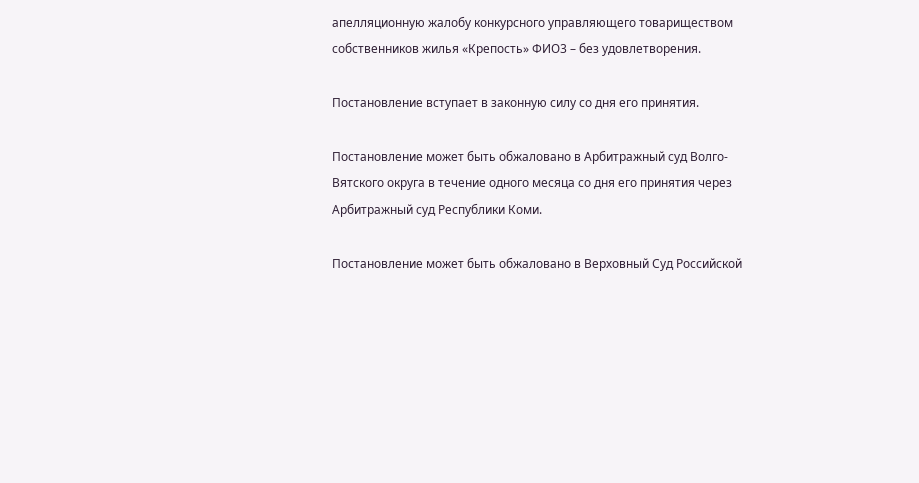апелляционную жалобу конкурсного управляющего товариществом собственников жилья «Крепость» ФИО3 – без удовлетворения.

Постановление вступает в законную силу со дня его принятия.

Постановление может быть обжаловано в Арбитражный суд Волго-Вятского округа в течение одного месяца со дня его принятия через Арбитражный суд Республики Коми.

Постановление может быть обжаловано в Верховный Суд Российской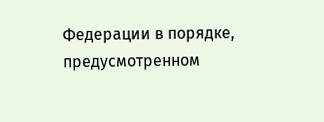Федерации в порядке, предусмотренном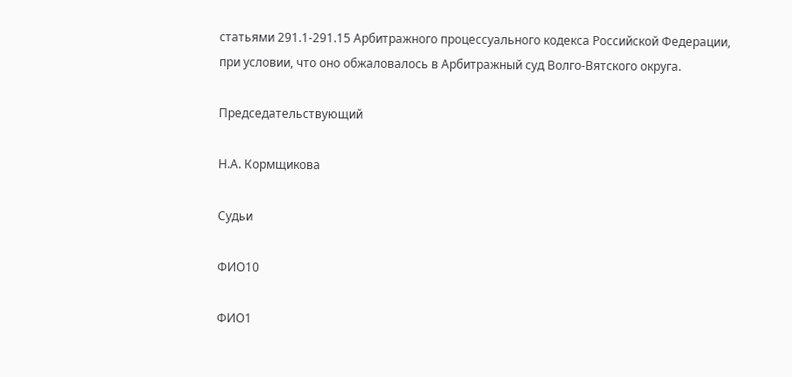статьями 291.1-291.15 Арбитражного процессуального кодекса Российской Федерации, при условии, что оно обжаловалось в Арбитражный суд Волго-Вятского округа.

Председательствующий

Н.А. Кормщикова

Судьи

ФИО10

ФИО1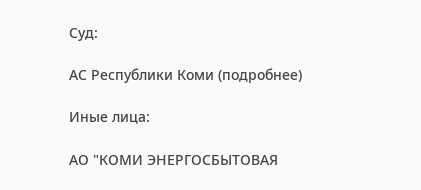Суд:

АС Республики Коми (подробнее)

Иные лица:

АО "КОМИ ЭНЕРГОСБЫТОВАЯ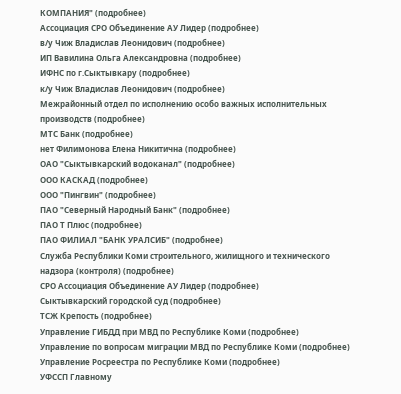КОМПАНИЯ" (подробнее)
Ассоциация СРО Объединение АУ Лидер (подробнее)
в/у Чиж Владислав Леонидович (подробнее)
ИП Вавилина Ольга Александровна (подробнее)
ИФНС по г.Сыктывкару (подробнее)
к/у Чиж Владислав Леонидович (подробнее)
Межрайонный отдел по исполнению особо важных исполнительных производств (подробнее)
МТС Банк (подробнее)
нет Филимонова Елена Никитична (подробнее)
ОАО "Сыктывкарский водоканал" (подробнее)
ООО КАСКАД (подробнее)
ООО "Пингвин" (подробнее)
ПАО "Северный Народный Банк" (подробнее)
ПАО Т Плюс (подробнее)
ПАО ФИЛИАЛ "БАНК УРАЛСИБ" (подробнее)
Служба Республики Коми строительного, жилищного и технического надзора (контроля) (подробнее)
СРО Ассоциация Объединение АУ Лидер (подробнее)
Сыктывкарский городской суд (подробнее)
ТСЖ Крепость (подробнее)
Управление ГИБДД при МВД по Республике Коми (подробнее)
Управление по вопросам миграции МВД по Республике Коми (подробнее)
Управление Росреестра по Республике Коми (подробнее)
УФССП Главному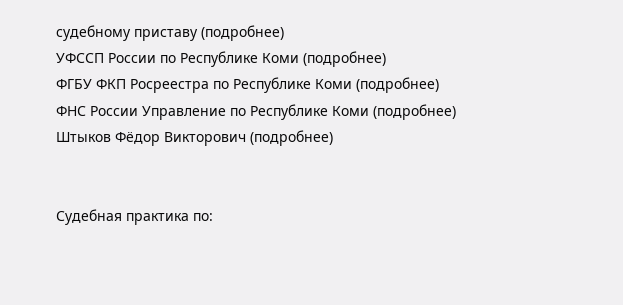судебному приставу (подробнее)
УФССП России по Республике Коми (подробнее)
ФГБУ ФКП Росреестра по Республике Коми (подробнее)
ФНС России Управление по Республике Коми (подробнее)
Штыков Фёдор Викторович (подробнее)


Судебная практика по: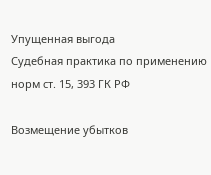Упущенная выгода
Судебная практика по применению норм ст. 15, 393 ГК РФ

Возмещение убытков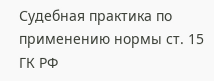Судебная практика по применению нормы ст. 15 ГК РФ